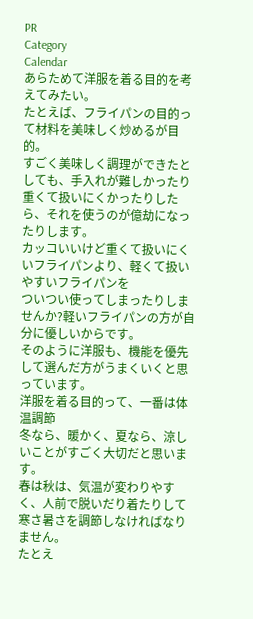PR
Category
Calendar
あらためて洋服を着る目的を考えてみたい。
たとえば、フライパンの目的って材料を美味しく炒めるが目的。
すごく美味しく調理ができたとしても、手入れが難しかったり
重くて扱いにくかったりしたら、それを使うのが億劫になったりします。
カッコいいけど重くて扱いにくいフライパンより、軽くて扱いやすいフライパンを
ついつい使ってしまったりしませんか?軽いフライパンの方が自分に優しいからです。
そのように洋服も、機能を優先して選んだ方がうまくいくと思っています。
洋服を着る目的って、一番は体温調節
冬なら、暖かく、夏なら、涼しいことがすごく大切だと思います。
春は秋は、気温が変わりやすく、人前で脱いだり着たりして
寒さ暑さを調節しなければなりません。
たとえ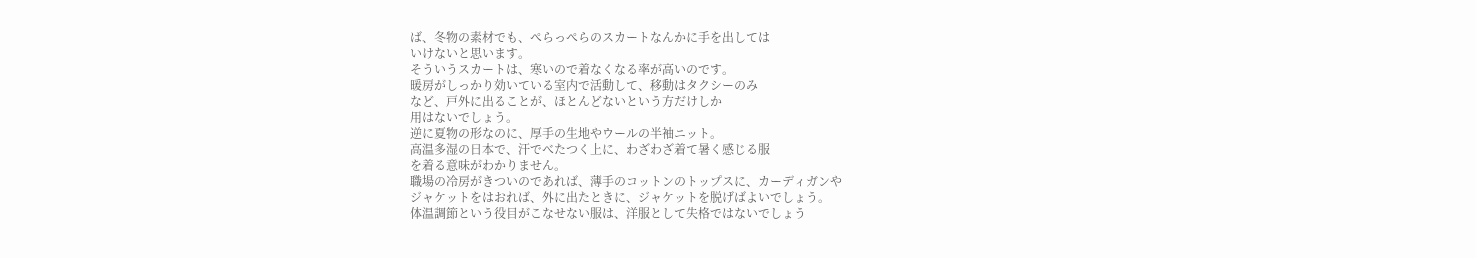ば、冬物の素材でも、ぺらっぺらのスカートなんかに手を出しては
いけないと思います。
そういうスカートは、寒いので着なくなる率が高いのです。
暖房がしっかり効いている室内で活動して、移動はタクシーのみ
など、戸外に出ることが、ほとんどないという方だけしか
用はないでしょう。
逆に夏物の形なのに、厚手の生地やウールの半袖ニット。
高温多湿の日本で、汗でべたつく上に、わざわざ着て暑く感じる服
を着る意味がわかりません。
職場の冷房がきついのであれば、薄手のコットンのトップスに、カーディガンや
ジャケットをはおれば、外に出たときに、ジャケットを脱げばよいでしょう。
体温調節という役目がこなせない服は、洋服として失格ではないでしょう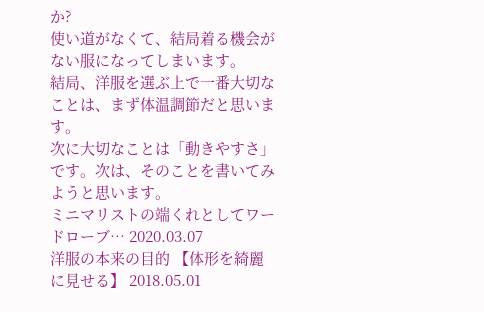か?
使い道がなくて、結局着る機会がない服になってしまいます。
結局、洋服を選ぶ上で一番大切なことは、まず体温調節だと思います。
次に大切なことは「動きやすさ」です。次は、そのことを書いてみようと思います。
ミニマリストの端くれとしてワードローブ… 2020.03.07
洋服の本来の目的 【体形を綺麗に見せる】 2018.05.01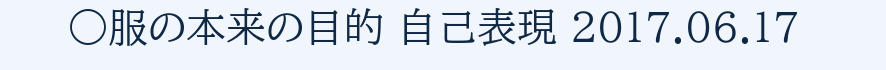○服の本来の目的 自己表現 2017.06.17